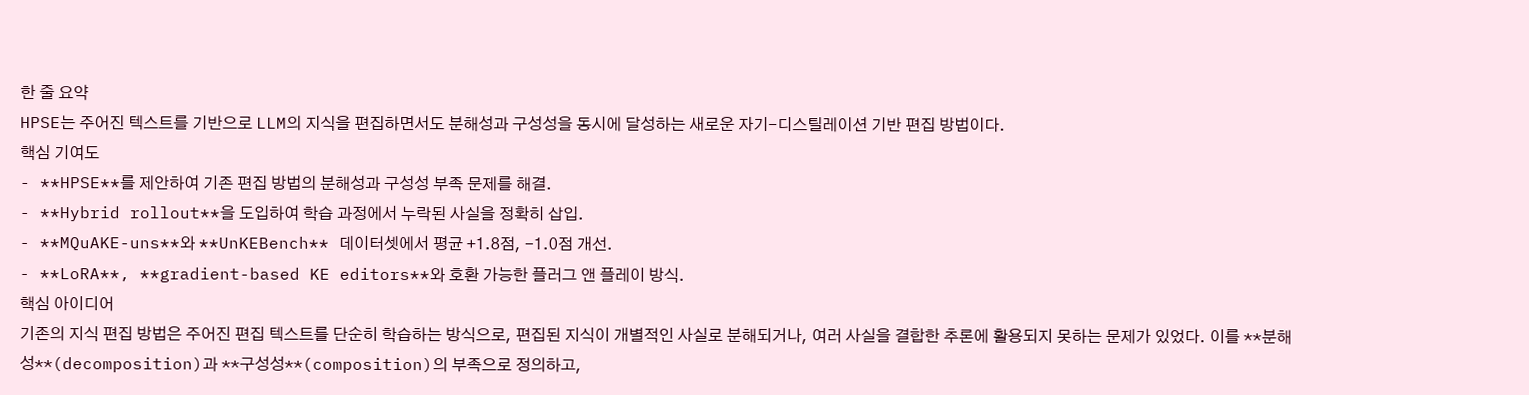한 줄 요약
HPSE는 주어진 텍스트를 기반으로 LLM의 지식을 편집하면서도 분해성과 구성성을 동시에 달성하는 새로운 자기-디스틸레이션 기반 편집 방법이다.
핵심 기여도
- **HPSE**를 제안하여 기존 편집 방법의 분해성과 구성성 부족 문제를 해결.
- **Hybrid rollout**을 도입하여 학습 과정에서 누락된 사실을 정확히 삽입.
- **MQuAKE-uns**와 **UnKEBench** 데이터셋에서 평균 +1.8점, -1.0점 개선.
- **LoRA**, **gradient-based KE editors**와 호환 가능한 플러그 앤 플레이 방식.
핵심 아이디어
기존의 지식 편집 방법은 주어진 편집 텍스트를 단순히 학습하는 방식으로, 편집된 지식이 개별적인 사실로 분해되거나, 여러 사실을 결합한 추론에 활용되지 못하는 문제가 있었다. 이를 **분해성**(decomposition)과 **구성성**(composition)의 부족으로 정의하고,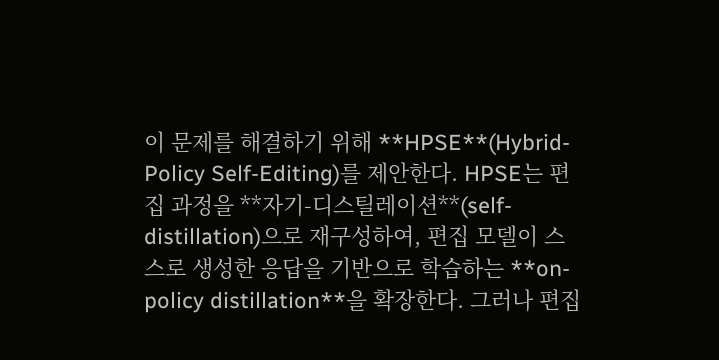이 문제를 해결하기 위해 **HPSE**(Hybrid-Policy Self-Editing)를 제안한다. HPSE는 편집 과정을 **자기-디스틸레이션**(self-distillation)으로 재구성하여, 편집 모델이 스스로 생성한 응답을 기반으로 학습하는 **on-policy distillation**을 확장한다. 그러나 편집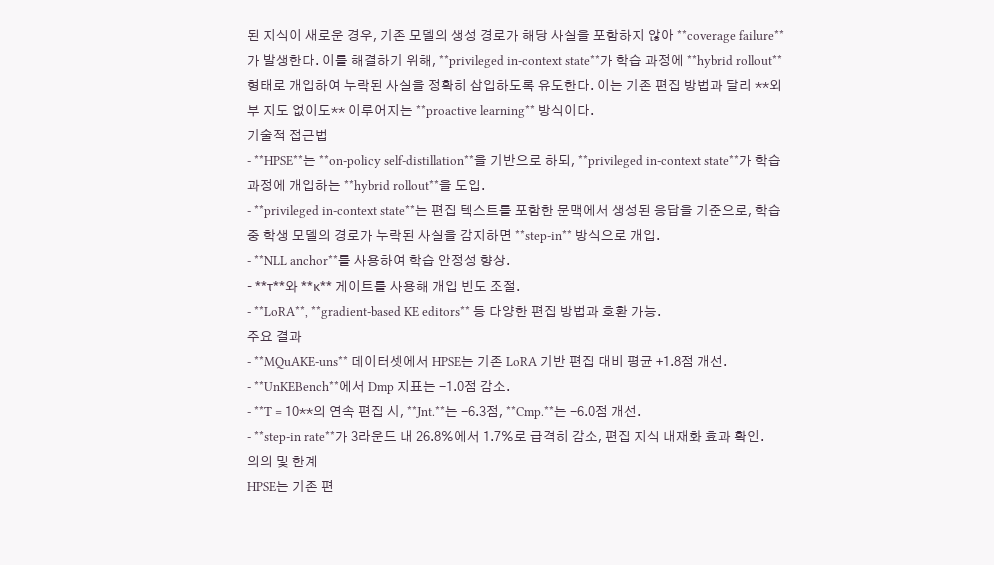된 지식이 새로운 경우, 기존 모델의 생성 경로가 해당 사실을 포함하지 않아 **coverage failure**가 발생한다. 이를 해결하기 위해, **privileged in-context state**가 학습 과정에 **hybrid rollout** 형태로 개입하여 누락된 사실을 정확히 삽입하도록 유도한다. 이는 기존 편집 방법과 달리 **외부 지도 없이도** 이루어지는 **proactive learning** 방식이다.
기술적 접근법
- **HPSE**는 **on-policy self-distillation**을 기반으로 하되, **privileged in-context state**가 학습 과정에 개입하는 **hybrid rollout**을 도입.
- **privileged in-context state**는 편집 텍스트를 포함한 문맥에서 생성된 응답을 기준으로, 학습 중 학생 모델의 경로가 누락된 사실을 감지하면 **step-in** 방식으로 개입.
- **NLL anchor**를 사용하여 학습 안정성 향상.
- **τ**와 **κ** 게이트를 사용해 개입 빈도 조절.
- **LoRA**, **gradient-based KE editors** 등 다양한 편집 방법과 호환 가능.
주요 결과
- **MQuAKE-uns** 데이터셋에서 HPSE는 기존 LoRA 기반 편집 대비 평균 +1.8점 개선.
- **UnKEBench**에서 Dmp 지표는 -1.0점 감소.
- **T = 10**의 연속 편집 시, **Jnt.**는 -6.3점, **Cmp.**는 -6.0점 개선.
- **step-in rate**가 3라운드 내 26.8%에서 1.7%로 급격히 감소, 편집 지식 내재화 효과 확인.
의의 및 한계
HPSE는 기존 편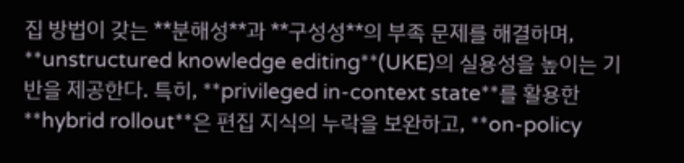집 방법이 갖는 **분해성**과 **구성성**의 부족 문제를 해결하며, **unstructured knowledge editing**(UKE)의 실용성을 높이는 기반을 제공한다. 특히, **privileged in-context state**를 활용한 **hybrid rollout**은 편집 지식의 누락을 보완하고, **on-policy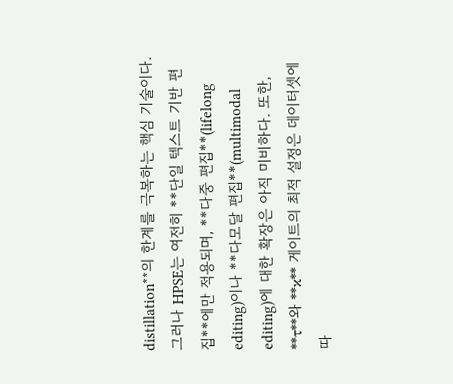distillation**의 한계를 극복하는 핵심 기술이다. 그러나 HPSE는 여전히 **단일 텍스트 기반 편집**에만 적용되며, **다중 편집**(lifelong editing)이나 **다모달 편집**(multimodal editing)에 대한 확장은 아직 미비하다. 또한, **τ**와 **κ** 게이트의 최적 설정은 데이터셋에 따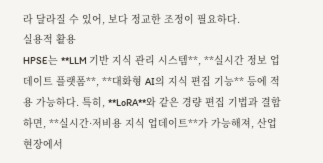라 달라질 수 있어, 보다 정교한 조정이 필요하다.
실용적 활용
HPSE는 **LLM 기반 지식 관리 시스템**, **실시간 정보 업데이트 플랫폼**, **대화형 AI의 지식 편집 기능** 등에 적용 가능하다. 특히, **LoRA**와 같은 경량 편집 기법과 결합하면, **실시간·저비용 지식 업데이트**가 가능해져, 산업 현장에서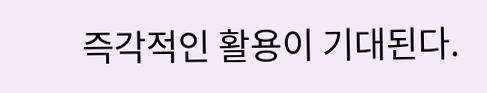즉각적인 활용이 기대된다.